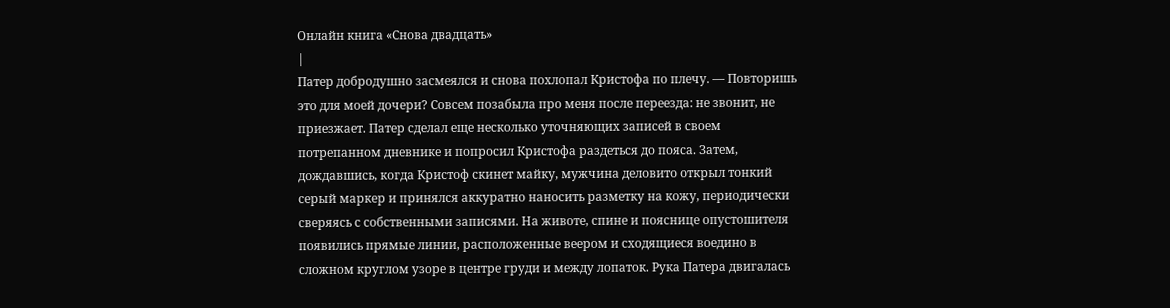Онлайн книга «Снова двадцать»
|
Патер добродушно засмеялся и снова похлопал Кристофа по плечу. — Повторишь это для моей дочери? Совсем позабыла про меня после переезда: не звонит, не приезжает. Патер сделал еще несколько уточняющих записей в своем потрепанном дневнике и попросил Кристофа раздеться до пояса. Затем, дождавшись, когда Кристоф скинет майку, мужчина деловито открыл тонкий серый маркер и принялся аккуратно наносить разметку на кожу, периодически сверяясь с собственными записями. На животе, спине и пояснице опустошителя появились прямые линии, расположенные веером и сходящиеся воедино в сложном круглом узоре в центре груди и между лопаток. Рука Патера двигалась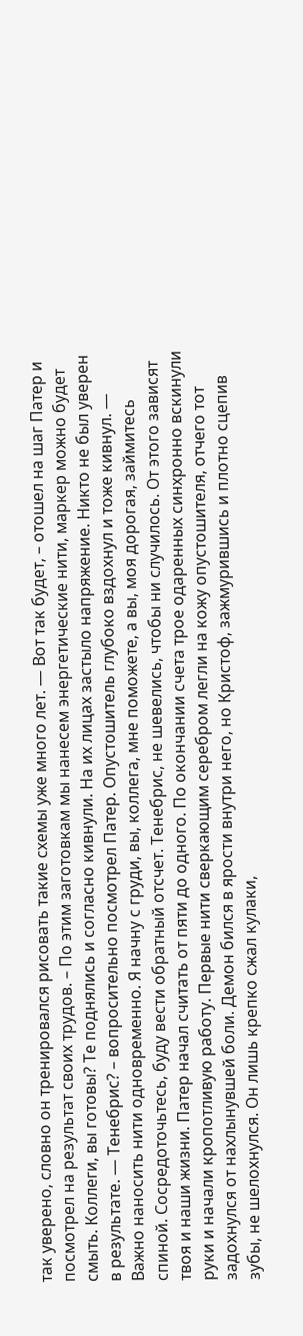так уверено, словно он тренировался рисовать такие схемы уже много лет. — Вот так будет, – отошел на шаг Патер и посмотрел на результат своих трудов. – По этим заготовкам мы нанесем энергетические нити, маркер можно будет смыть. Коллеги, вы готовы? Те поднялись и согласно кивнули. На их лицах застыло напряжение. Никто не был уверен в результате. — Тенебрис? – вопросительно посмотрел Патер. Опустошитель глубоко вздохнул и тоже кивнул. — Важно наносить нити одновременно. Я начну с груди, вы, коллега, мне поможете, а вы, моя дорогая, займитесь спиной. Сосредоточьтесь, буду вести обратный отсчет. Тенебрис, не шевелись, чтобы ни случилось. От этого зависят твоя и наши жизни. Патер начал считать от пяти до одного. По окончании счета трое одаренных синхронно вскинули руки и начали кропотливую работу. Первые нити сверкающим серебром легли на кожу опустошителя, отчего тот задохнулся от нахлынувшей боли. Демон бился в ярости внутри него, но Кристоф, зажмурившись и плотно сцепив зубы, не шелохнулся. Он лишь крепко сжал кулаки,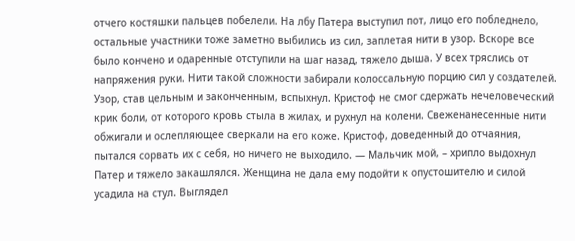отчего костяшки пальцев побелели. На лбу Патера выступил пот, лицо его побледнело, остальные участники тоже заметно выбились из сил, заплетая нити в узор. Вскоре все было кончено и одаренные отступили на шаг назад, тяжело дыша. У всех тряслись от напряжения руки. Нити такой сложности забирали колоссальную порцию сил у создателей. Узор, став цельным и законченным, вспыхнул. Кристоф не смог сдержать нечеловеческий крик боли, от которого кровь стыла в жилах, и рухнул на колени. Свеженанесенные нити обжигали и ослепляющее сверкали на его коже. Кристоф, доведенный до отчаяния, пытался сорвать их с себя, но ничего не выходило. — Мальчик мой, – хрипло выдохнул Патер и тяжело закашлялся. Женщина не дала ему подойти к опустошителю и силой усадила на стул. Выглядел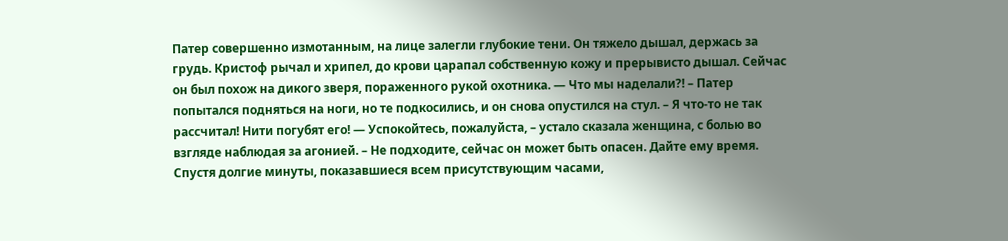Патер совершенно измотанным, на лице залегли глубокие тени. Он тяжело дышал, держась за грудь. Кристоф рычал и хрипел, до крови царапал собственную кожу и прерывисто дышал. Сейчас он был похож на дикого зверя, пораженного рукой охотника. — Что мы наделали?! – Патер попытался подняться на ноги, но те подкосились, и он снова опустился на стул. – Я что-то не так рассчитал! Нити погубят его! — Успокойтесь, пожалуйста, – устало сказала женщина, с болью во взгляде наблюдая за агонией. – Не подходите, сейчас он может быть опасен. Дайте ему время. Спустя долгие минуты, показавшиеся всем присутствующим часами,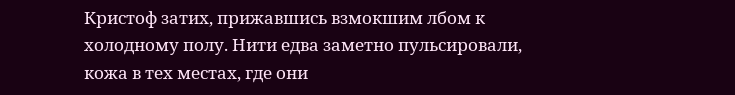Кристоф затих, прижавшись взмокшим лбом к холодному полу. Нити едва заметно пульсировали, кожа в тех местах, где они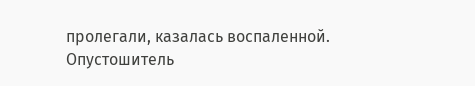пролегали, казалась воспаленной. Опустошитель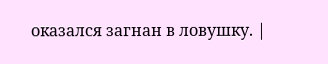оказался загнан в ловушку. |